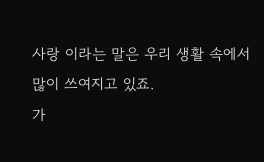사랑 이라는 말은 우리 생활 속에서 많이 쓰여지고 있죠.
가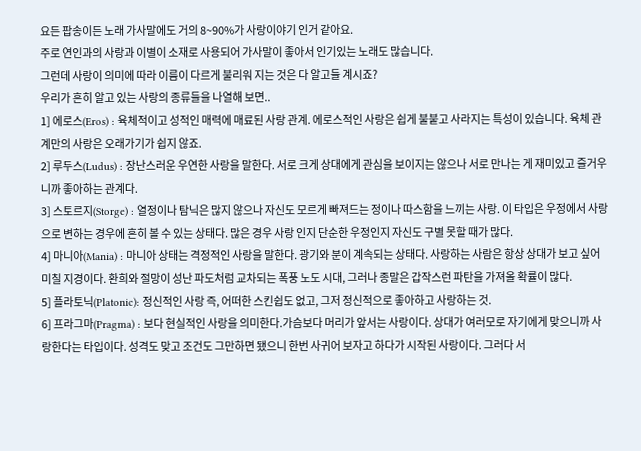요든 팝송이든 노래 가사말에도 거의 8~90%가 사랑이야기 인거 같아요.
주로 연인과의 사랑과 이별이 소재로 사용되어 가사말이 좋아서 인기있는 노래도 많습니다.
그런데 사랑이 의미에 따라 이름이 다르게 불리워 지는 것은 다 알고들 계시죠?
우리가 흔히 알고 있는 사랑의 종류들을 나열해 보면..
1] 에로스(Eros) : 육체적이고 성적인 매력에 매료된 사랑 관계. 에로스적인 사랑은 쉽게 불붙고 사라지는 특성이 있습니다. 육체 관계만의 사랑은 오래가기가 쉽지 않죠.
2] 루두스(Ludus) : 장난스러운 우연한 사랑을 말한다. 서로 크게 상대에게 관심을 보이지는 않으나 서로 만나는 게 재미있고 즐거우니까 좋아하는 관계다.
3] 스토르지(Storge) : 열정이나 탐닉은 많지 않으나 자신도 모르게 빠져드는 정이나 따스함을 느끼는 사랑. 이 타입은 우정에서 사랑으로 변하는 경우에 흔히 볼 수 있는 상태다. 많은 경우 사랑 인지 단순한 우정인지 자신도 구별 못할 때가 많다.
4] 마니아(Mania) : 마니아 상태는 격정적인 사랑을 말한다. 광기와 분이 계속되는 상태다. 사랑하는 사람은 항상 상대가 보고 싶어 미칠 지경이다. 환희와 절망이 성난 파도처럼 교차되는 폭풍 노도 시대, 그러나 종말은 갑작스런 파탄을 가져올 확률이 많다.
5] 플라토닉(Platonic): 정신적인 사랑 즉, 어떠한 스킨쉽도 없고, 그저 정신적으로 좋아하고 사랑하는 것.
6] 프라그마(Pragma) : 보다 현실적인 사랑을 의미한다.가슴보다 머리가 앞서는 사랑이다. 상대가 여러모로 자기에게 맞으니까 사랑한다는 타입이다. 성격도 맞고 조건도 그만하면 됐으니 한번 사귀어 보자고 하다가 시작된 사랑이다. 그러다 서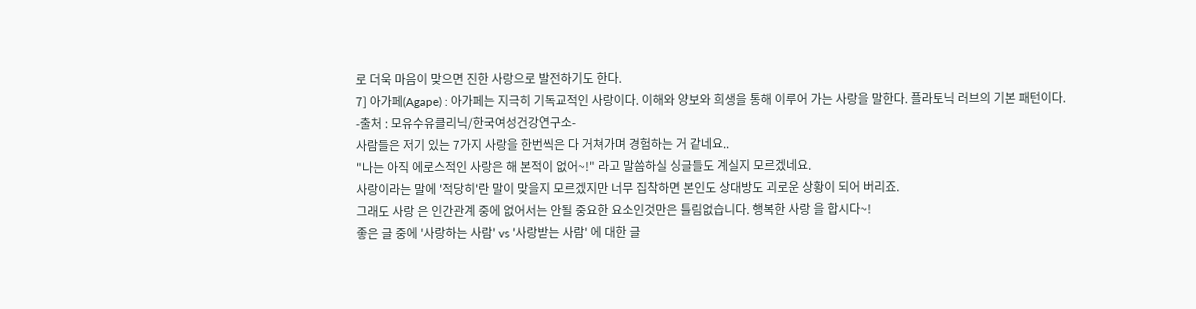로 더욱 마음이 맞으면 진한 사랑으로 발전하기도 한다.
7] 아가페(Agape) : 아가페는 지극히 기독교적인 사랑이다. 이해와 양보와 희생을 통해 이루어 가는 사랑을 말한다. 플라토닉 러브의 기본 패턴이다.
-출처 : 모유수유클리닉/한국여성건강연구소-
사람들은 저기 있는 7가지 사랑을 한번씩은 다 거쳐가며 경험하는 거 같네요..
"나는 아직 에로스적인 사랑은 해 본적이 없어~!" 라고 말씀하실 싱글들도 계실지 모르겠네요.
사랑이라는 말에 '적당히'란 말이 맞을지 모르겠지만 너무 집착하면 본인도 상대방도 괴로운 상황이 되어 버리죠.
그래도 사랑 은 인간관계 중에 없어서는 안될 중요한 요소인것만은 틀림없습니다. 행복한 사랑 을 합시다~!
좋은 글 중에 '사랑하는 사람' vs '사랑받는 사람' 에 대한 글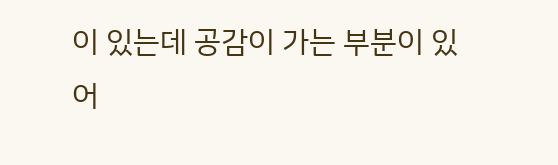이 있는데 공감이 가는 부분이 있어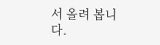서 올려 봅니다.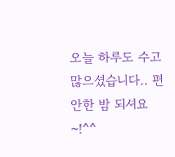오늘 하루도 수고 많으셨습니다.. 편안한 밤 되셔요~!^^